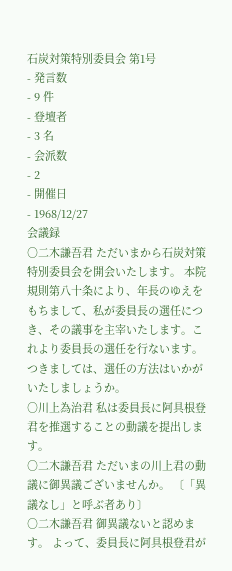石炭対策特別委員会 第1号
- 発言数
- 9 件
- 登壇者
- 3 名
- 会派数
- 2
- 開催日
- 1968/12/27
会議録
○二木謙吾君 ただいまから石炭対策特別委員会を開会いたします。 本院規則第八十条により、年長のゆえをもちまして、私が委員長の選任につき、その議事を主宰いたします。これより委員長の選任を行ないます。 つきましては、選任の方法はいかがいたしましょうか。
○川上為治君 私は委員長に阿具根登君を推選することの動議を提出します。
○二木謙吾君 ただいまの川上君の動議に御異議ございませんか。 〔「異議なし」と呼ぶ者あり〕
○二木謙吾君 御異議ないと認めます。 よって、委員長に阿具根登君が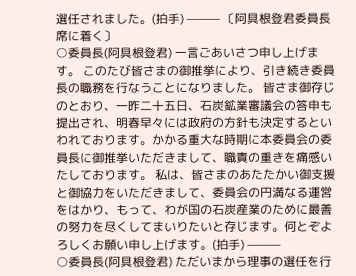選任されました。(拍手) ——— 〔阿具根登君委員長席に着く〕
○委員長(阿具根登君) 一言ごあいさつ申し上げます。 このたび皆さまの御推挙により、引き続き委員長の職務を行なうことになりました。 皆さま御存じのとおり、一昨二十五日、石炭鉱業審議会の答申も提出され、明春早々には政府の方針も決定するといわれております。かかる重大な時期に本委員会の委員長に御推挙いただきまして、職責の重きを痛感いたしております。 私は、皆さまのあたたかい御支援と御協力をいただきまして、委員会の円満なる運営をはかり、もって、わが国の石炭産業のために最善の努力を尽くしてまいりたいと存じます。何とぞよろしくお願い申し上げます。(拍手) ———
○委員長(阿具根登君) ただいまから理事の選任を行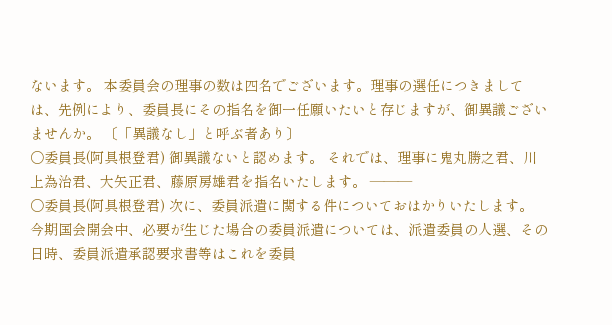ないます。 本委員会の理事の数は四名でございます。理事の選任につきましては、先例により、委員長にその指名を御一任願いたいと存じますが、御異議ございませんか。 〔「異議なし」と呼ぶ者あり〕
○委員長(阿具根登君) 御異議ないと認めます。 それでは、理事に鬼丸勝之君、川上為治君、大矢正君、藤原房雄君を指名いたします。 ———
○委員長(阿具根登君) 次に、委員派遣に関する件についておはかりいたします。 今期国会開会中、必要が生じた場合の委員派遣については、派遣委員の人選、その日時、委員派遣承認要求書等はこれを委員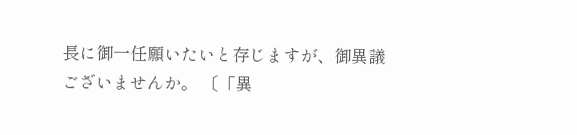長に御一任願いたいと存じますが、御異議ございませんか。 〔「異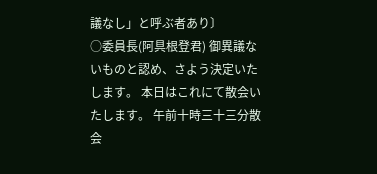議なし」と呼ぶ者あり〕
○委員長(阿具根登君) 御異議ないものと認め、さよう決定いたします。 本日はこれにて散会いたします。 午前十時三十三分散会